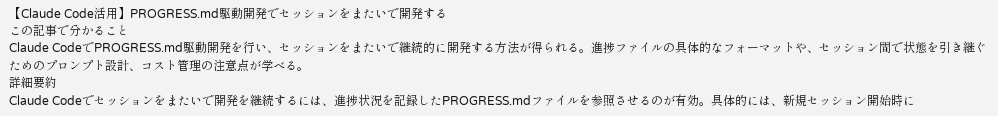【Claude Code活用】PROGRESS.md駆動開発でセッションをまたいで開発する
この記事で分かること
Claude CodeでPROGRESS.md駆動開発を行い、セッションをまたいで継続的に開発する方法が得られる。進捗ファイルの具体的なフォーマットや、セッション間で状態を引き継ぐためのプロンプト設計、コスト管理の注意点が学べる。
詳細要約
Claude Codeでセッションをまたいで開発を継続するには、進捗状況を記録したPROGRESS.mdファイルを参照させるのが有効。具体的には、新規セッション開始時に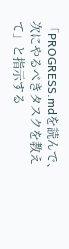「PROGRESS.mdを読んで、次にやるべきタスクを教えて」と指示する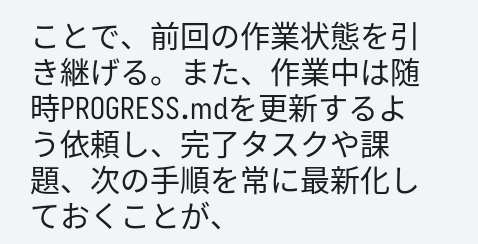ことで、前回の作業状態を引き継げる。また、作業中は随時PROGRESS.mdを更新するよう依頼し、完了タスクや課題、次の手順を常に最新化しておくことが、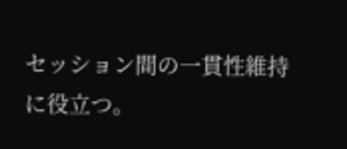セッション間の一貫性維持に役立つ。